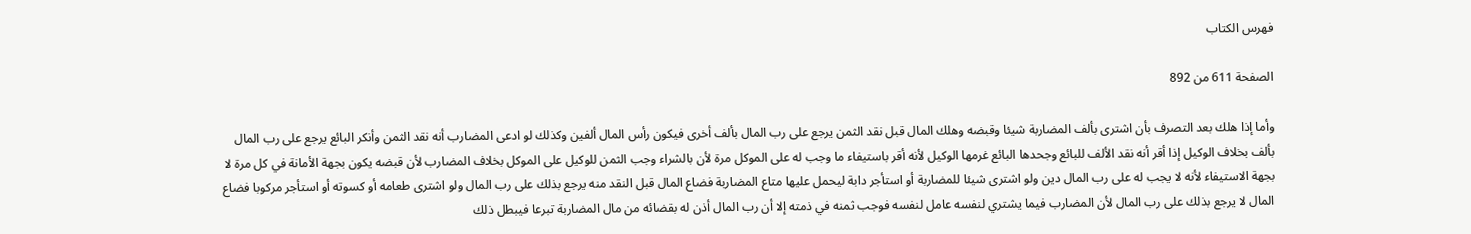فهرس الكتاب

الصفحة 611 من 892

وأما إذا هلك بعد التصرف بأن اشترى بألف المضاربة شيئا وقبضه وهلك المال قبل نقد الثمن يرجع على رب المال بألف أخرى فيكون رأس المال ألفين وكذلك لو ادعى المضارب أنه نقد الثمن وأنكر البائع يرجع على رب المال بألف بخلاف الوكيل إذا أقر أنه نقد الألف للبائع وجحدها البائع غرمها الوكيل لأنه أقر باستيفاء ما وجب له على الموكل مرة لأن بالشراء وجب الثمن للوكيل على الموكل بخلاف المضارب لأن قبضه يكون بجهة الأمانة في كل مرة لا بجهة الاستيفاء لأنه لا يجب له على رب المال دين ولو اشترى شيئا للمضاربة أو استأجر دابة ليحمل عليها متاع المضاربة فضاع المال قبل النقد منه يرجع بذلك على رب المال ولو اشترى طعامه أو كسوته أو استأجر مركوبا فضاع المال لا يرجع بذلك على رب المال لأن المضارب فيما يشتري لنفسه عامل لنفسه فوجب ثمنه في ذمته إلا أن رب المال أذن له بقضائه من مال المضاربة تبرعا فيبطل ذلك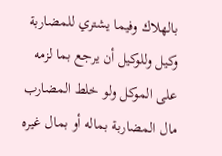بالهلاك وفيما يشتري للمضاربة وكيل وللوكيل أن يرجع بما لزمه على الموكل ولو خلط المضارب مال المضاربة بماله أو بمال غيره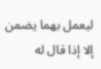ليعمل بهما يضمن إلا إذا قال له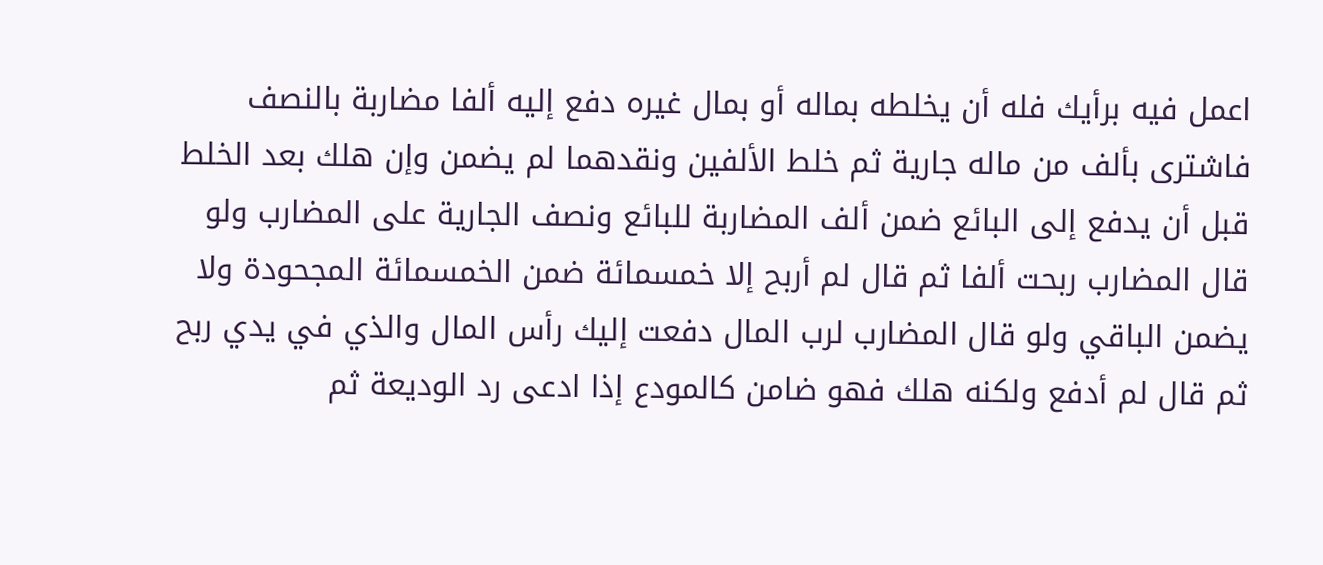اعمل فيه برأيك فله أن يخلطه بماله أو بمال غيره دفع إليه ألفا مضاربة بالنصف فاشترى بألف من ماله جارية ثم خلط الألفين ونقدهما لم يضمن وإن هلك بعد الخلط قبل أن يدفع إلى البائع ضمن ألف المضاربة للبائع ونصف الجارية على المضارب ولو قال المضارب ربحت ألفا ثم قال لم أربح إلا خمسمائة ضمن الخمسمائة المجحودة ولا يضمن الباقي ولو قال المضارب لرب المال دفعت إليك رأس المال والذي في يدي ربح ثم قال لم أدفع ولكنه هلك فهو ضامن كالمودع إذا ادعى رد الوديعة ثم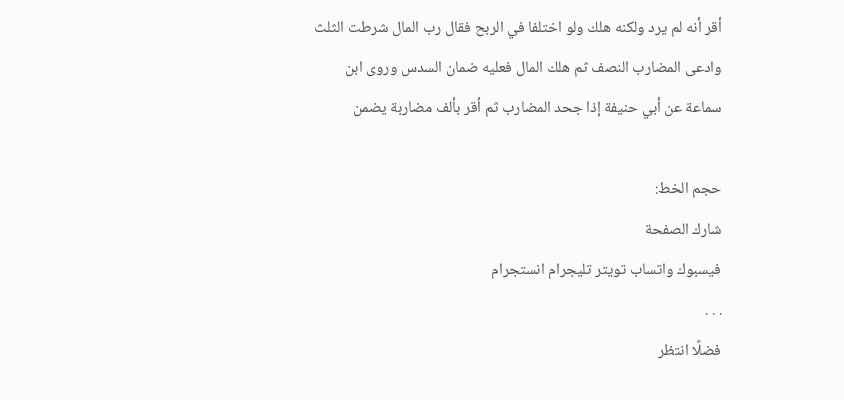أقر أنه لم يرد ولكنه هلك ولو اختلفا في الربح فقال رب المال شرطت الثلث وادعى المضارب النصف ثم هلك المال فعليه ضمان السدس وروى ابن سماعة عن أبي حنيفة إذا جحد المضارب ثم أقر بألف مضاربة يضمن

حجم الخط:
شارك الصفحة
فيسبوك واتساب تويتر تليجرام انستجرام
. . .
فضلًا انتظر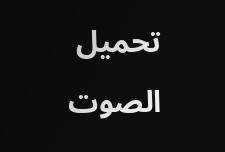تحميل الصوت